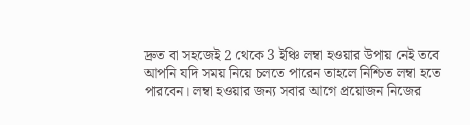দ্রুত বা সহজেই 2 থেকে 3 ইঞ্চি লম্বা হওয়ার উপায় নেই তবে আপনি যদি সময় নিয়ে চলতে পারেন তাহলে নিশ্চিত লম্বা হতে পারবেন। লম্বা হওয়ার জন্য সবার আগে প্রয়োজন নিজের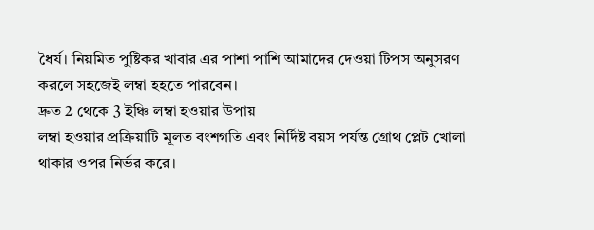ধৈর্য। নিয়মিত পুষ্টিকর খাবার এর পাশা পাশি আমাদের দেওয়া টিপস অনুসরণ করলে সহজেই লম্বা হহতে পারবেন।
দ্রুত 2 থেকে 3 ইঞ্চি লম্বা হওয়ার উপায়
লম্বা হওয়ার প্রক্রিয়াটি মূলত বংশগতি এবং নির্দিষ্ট বয়স পর্যন্ত গ্রোথ প্লেট খোলা থাকার ওপর নির্ভর করে।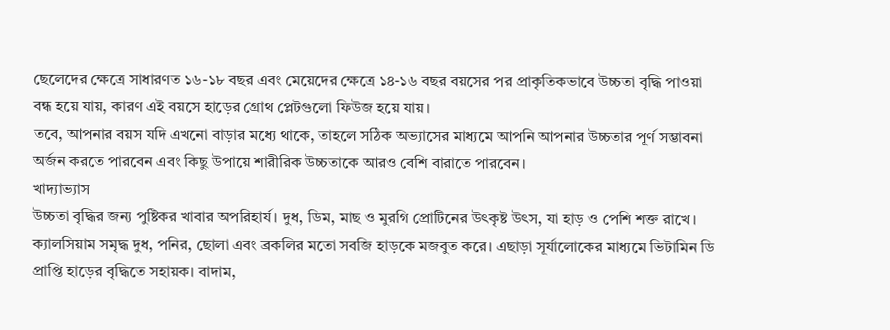ছেলেদের ক্ষেত্রে সাধারণত ১৬-১৮ বছর এবং মেয়েদের ক্ষেত্রে ১৪-১৬ বছর বয়সের পর প্রাকৃতিকভাবে উচ্চতা বৃদ্ধি পাওয়া বন্ধ হয়ে যায়, কারণ এই বয়সে হাড়ের গ্রোথ প্লেটগুলো ফিউজ হয়ে যায়।
তবে, আপনার বয়স যদি এখনো বাড়ার মধ্যে থাকে, তাহলে সঠিক অভ্যাসের মাধ্যমে আপনি আপনার উচ্চতার পূর্ণ সম্ভাবনা অর্জন করতে পারবেন এবং কিছু উপায়ে শারীরিক উচ্চতাকে আরও বেশি বারাতে পারবেন।
খাদ্যাভ্যাস
উচ্চতা বৃদ্ধির জন্য পুষ্টিকর খাবার অপরিহার্য। দুধ, ডিম, মাছ ও মুরগি প্রোটিনের উৎকৃষ্ট উৎস, যা হাড় ও পেশি শক্ত রাখে। ক্যালসিয়াম সমৃদ্ধ দুধ, পনির, ছোলা এবং ব্রকলির মতো সবজি হাড়কে মজবুত করে। এছাড়া সূর্যালোকের মাধ্যমে ভিটামিন ডি প্রাপ্তি হাড়ের বৃদ্ধিতে সহায়ক। বাদাম,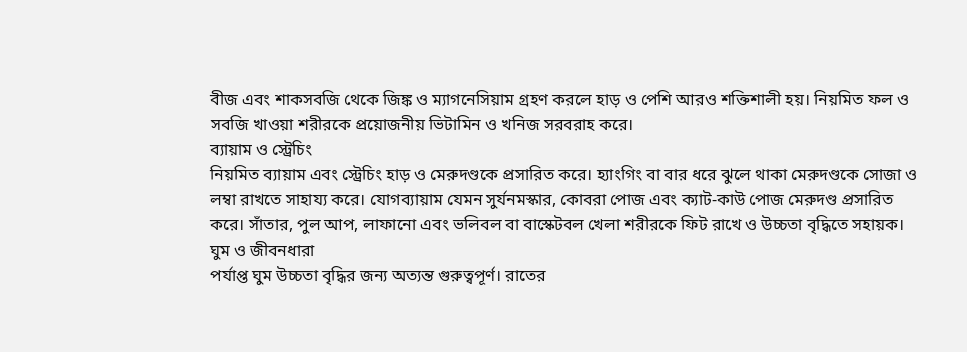বীজ এবং শাকসবজি থেকে জিঙ্ক ও ম্যাগনেসিয়াম গ্রহণ করলে হাড় ও পেশি আরও শক্তিশালী হয়। নিয়মিত ফল ও সবজি খাওয়া শরীরকে প্রয়োজনীয় ভিটামিন ও খনিজ সরবরাহ করে।
ব্যায়াম ও স্ট্রেচিং
নিয়মিত ব্যায়াম এবং স্ট্রেচিং হাড় ও মেরুদণ্ডকে প্রসারিত করে। হ্যাংগিং বা বার ধরে ঝুলে থাকা মেরুদণ্ডকে সোজা ও লম্বা রাখতে সাহায্য করে। যোগব্যায়াম যেমন সুর্যনমস্কার, কোবরা পোজ এবং ক্যাট-কাউ পোজ মেরুদণ্ড প্রসারিত করে। সাঁতার, পুল আপ, লাফানো এবং ভলিবল বা বাস্কেটবল খেলা শরীরকে ফিট রাখে ও উচ্চতা বৃদ্ধিতে সহায়ক।
ঘুম ও জীবনধারা
পর্যাপ্ত ঘুম উচ্চতা বৃদ্ধির জন্য অত্যন্ত গুরুত্বপূর্ণ। রাতের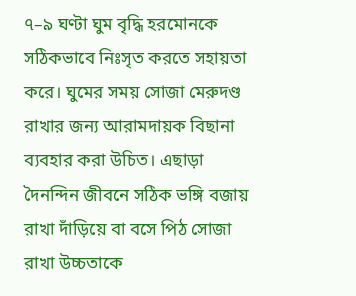৭–৯ ঘণ্টা ঘুম বৃদ্ধি হরমোনকে সঠিকভাবে নিঃসৃত করতে সহায়তা করে। ঘুমের সময় সোজা মেরুদণ্ড রাখার জন্য আরামদায়ক বিছানা ব্যবহার করা উচিত। এছাড়া দৈনন্দিন জীবনে সঠিক ভঙ্গি বজায় রাখা দাঁড়িয়ে বা বসে পিঠ সোজা রাখা উচ্চতাকে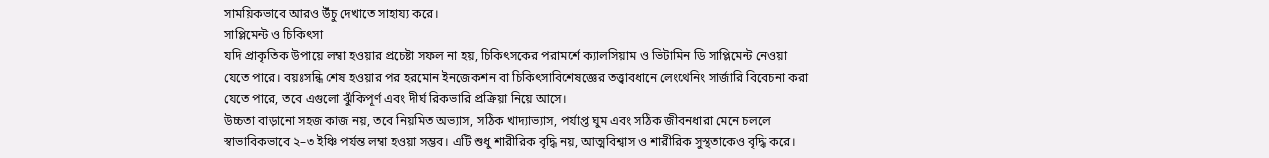সাময়িকভাবে আরও উঁচু দেখাতে সাহায্য করে।
সাপ্লিমেন্ট ও চিকিৎসা
যদি প্রাকৃতিক উপায়ে লম্বা হওয়ার প্রচেষ্টা সফল না হয়, চিকিৎসকের পরামর্শে ক্যালসিয়াম ও ভিটামিন ডি সাপ্লিমেন্ট নেওয়া যেতে পারে। বয়ঃসন্ধি শেষ হওয়ার পর হরমোন ইনজেকশন বা চিকিৎসাবিশেষজ্ঞের তত্ত্বাবধানে লেংথেনিং সার্জারি বিবেচনা করা যেতে পারে, তবে এগুলো ঝুঁকিপূর্ণ এবং দীর্ঘ রিকভারি প্রক্রিয়া নিয়ে আসে।
উচ্চতা বাড়ানো সহজ কাজ নয়, তবে নিয়মিত অভ্যাস, সঠিক খাদ্যাভ্যাস, পর্যাপ্ত ঘুম এবং সঠিক জীবনধারা মেনে চললে স্বাভাবিকভাবে ২–৩ ইঞ্চি পর্যন্ত লম্বা হওয়া সম্ভব। এটি শুধু শারীরিক বৃদ্ধি নয়, আত্মবিশ্বাস ও শারীরিক সুস্থতাকেও বৃদ্ধি করে।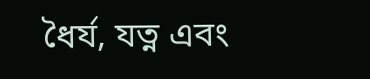ধৈর্য, যত্ন এবং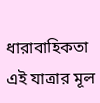ধারাবাহিকতা এই যাত্রার মূল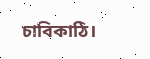চাবিকাঠি।